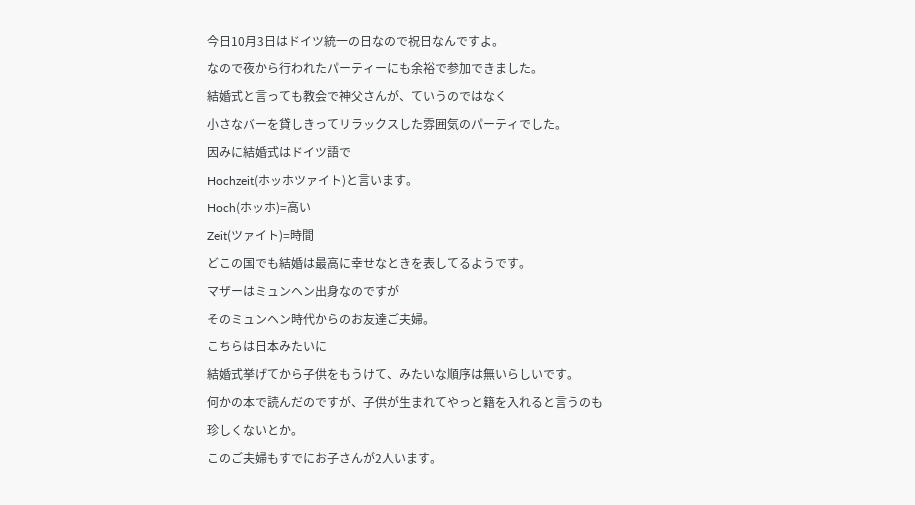今日10月3日はドイツ統一の日なので祝日なんですよ。
なので夜から行われたパーティーにも余裕で参加できました。
結婚式と言っても教会で神父さんが、ていうのではなく
小さなバーを貸しきってリラックスした雰囲気のパーティでした。
因みに結婚式はドイツ語で
Hochzeit(ホッホツァイト)と言います。
Hoch(ホッホ)=高い
Zeit(ツァイト)=時間
どこの国でも結婚は最高に幸せなときを表してるようです。
マザーはミュンヘン出身なのですが
そのミュンヘン時代からのお友達ご夫婦。
こちらは日本みたいに
結婚式挙げてから子供をもうけて、みたいな順序は無いらしいです。
何かの本で読んだのですが、子供が生まれてやっと籍を入れると言うのも
珍しくないとか。
このご夫婦もすでにお子さんが2人います。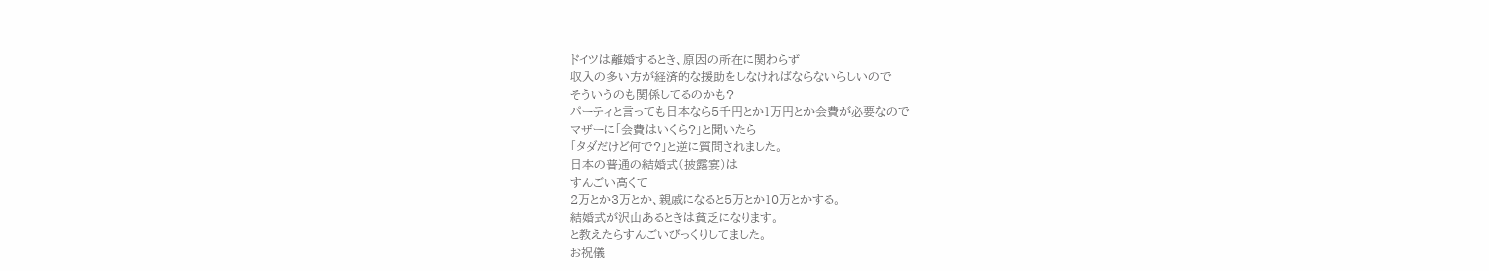ドイツは離婚するとき、原因の所在に関わらず
収入の多い方が経済的な援助をしなければならないらしいので
そういうのも関係してるのかも?
パーティと言っても日本なら5千円とか1万円とか会費が必要なので
マザーに「会費はいくら?」と聞いたら
「タダだけど何で?」と逆に質問されました。
日本の普通の結婚式(披露宴)は
すんごい高くて
2万とか3万とか、親戚になると5万とか10万とかする。
結婚式が沢山あるときは貧乏になります。
と教えたらすんごいびっくりしてました。
お祝儀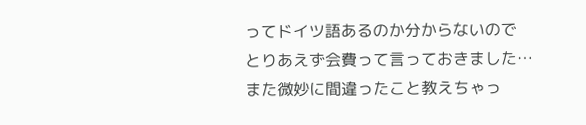ってドイツ語あるのか分からないので
とりあえず会費って言っておきました…
また微妙に間違ったこと教えちゃっ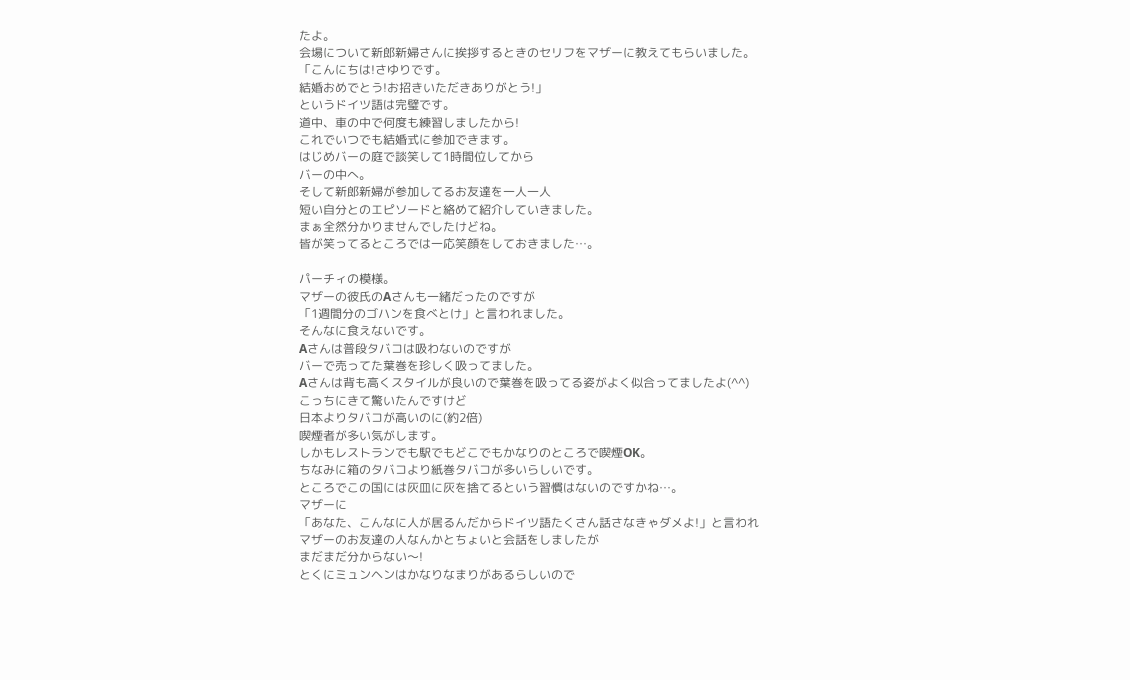たよ。
会場について新郎新婦さんに挨拶するときのセリフをマザーに教えてもらいました。
「こんにちは!さゆりです。
結婚おめでとう!お招きいただきありがとう!」
というドイツ語は完璧です。
道中、車の中で何度も練習しましたから!
これでいつでも結婚式に参加できます。
はじめバーの庭で談笑して1時間位してから
バーの中へ。
そして新郎新婦が参加してるお友達を一人一人
短い自分とのエピソードと絡めて紹介していきました。
まぁ全然分かりませんでしたけどね。
皆が笑ってるところでは一応笑顔をしておきました…。

パーチィの模様。
マザーの彼氏のAさんも一緒だったのですが
「1週間分のゴハンを食べとけ」と言われました。
そんなに食えないです。
Aさんは普段タバコは吸わないのですが
バーで売ってた葉巻を珍しく吸ってました。
Aさんは背も高くスタイルが良いので葉巻を吸ってる姿がよく似合ってましたよ(^^)
こっちにきて驚いたんですけど
日本よりタバコが高いのに(約2倍)
喫煙者が多い気がします。
しかもレストランでも駅でもどこでもかなりのところで喫煙OK。
ちなみに箱のタバコより紙巻タバコが多いらしいです。
ところでこの国には灰皿に灰を捨てるという習慣はないのですかね…。
マザーに
「あなた、こんなに人が居るんだからドイツ語たくさん話さなきゃダメよ!」と言われ
マザーのお友達の人なんかとちょいと会話をしましたが
まだまだ分からない〜!
とくにミュンヘンはかなりなまりがあるらしいので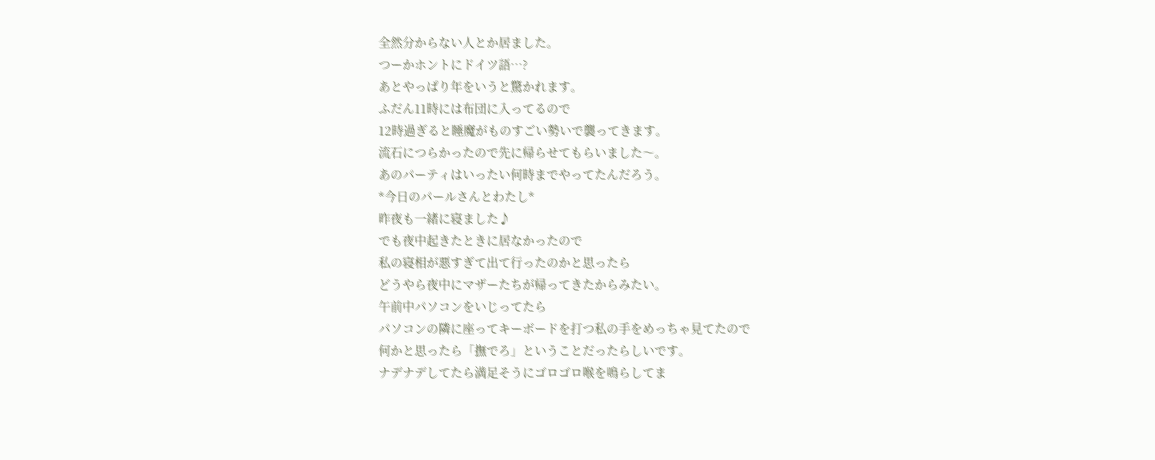全然分からない人とか居ました。
つーかホントにドイツ語…?
あとやっぱり年をいうと驚かれます。
ふだん11時には布団に入ってるので
12時過ぎると睡魔がものすごい勢いで襲ってきます。
流石につらかったので先に帰らせてもらいました〜。
あのパーティはいったい何時までやってたんだろう。
*今日のパールさんとわたし*
昨夜も一緒に寝ました♪
でも夜中起きたときに居なかったので
私の寝相が悪すぎて出て行ったのかと思ったら
どうやら夜中にマザーたちが帰ってきたからみたい。
午前中パソコンをいじってたら
パソコンの隣に座ってキーボードを打つ私の手をめっちゃ見てたので
何かと思ったら「撫でろ」ということだったらしいです。
ナデナデしてたら満足そうにゴロゴロ喉を鳴らしてま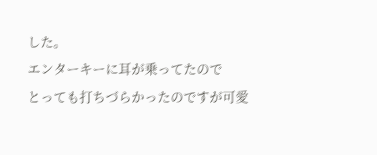した。
エンターキーに耳が乗ってたので
とっても打ちづらかったのですが可愛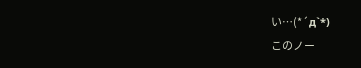い…(*´д`*)
このノー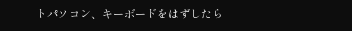トパソコン、キーボードをはずしたら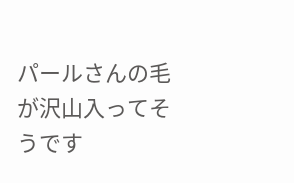パールさんの毛が沢山入ってそうです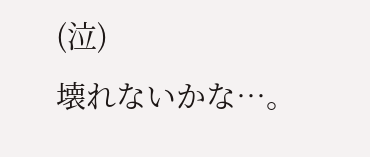(泣)
壊れないかな…。